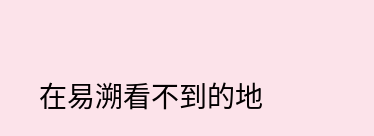在易溯看不到的地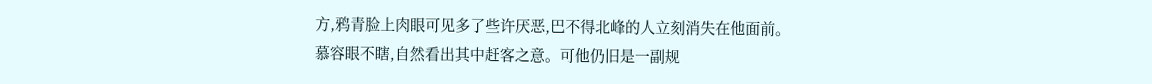方,鸦青脸上肉眼可见多了些许厌恶,巴不得北峰的人立刻消失在他面前。
慕容眼不瞎,自然看出其中赶客之意。可他仍旧是一副规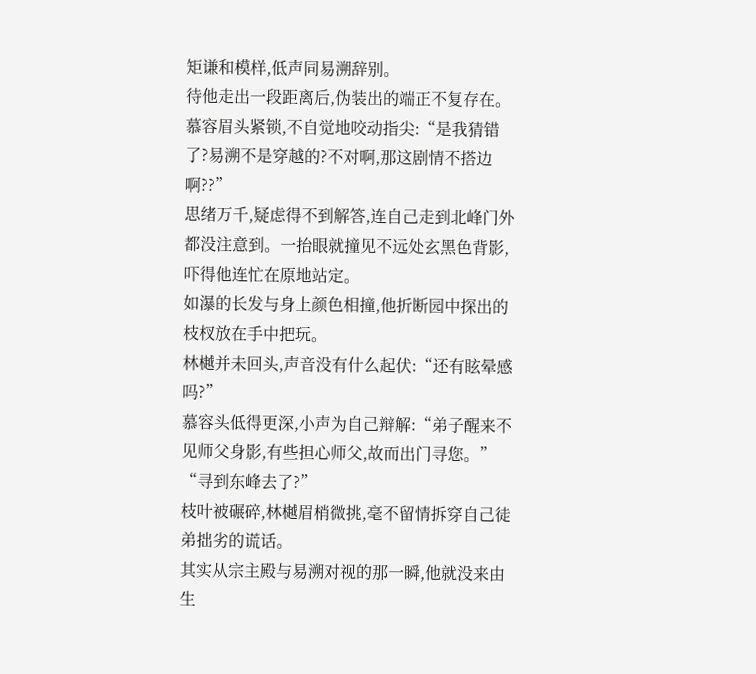矩谦和模样,低声同易溯辞别。
待他走出一段距离后,伪装出的端正不复存在。
慕容眉头紧锁,不自觉地咬动指尖:“是我猜错了?易溯不是穿越的?不对啊,那这剧情不搭边啊??”
思绪万千,疑虑得不到解答,连自己走到北峰门外都没注意到。一抬眼就撞见不远处玄黑色背影,吓得他连忙在原地站定。
如瀑的长发与身上颜色相撞,他折断园中探出的枝杈放在手中把玩。
林樾并未回头,声音没有什么起伏:“还有眩晕感吗?”
慕容头低得更深,小声为自己辩解:“弟子醒来不见师父身影,有些担心师父,故而出门寻您。”
“寻到东峰去了?”
枝叶被碾碎,林樾眉梢微挑,毫不留情拆穿自己徒弟拙劣的谎话。
其实从宗主殿与易溯对视的那一瞬,他就没来由生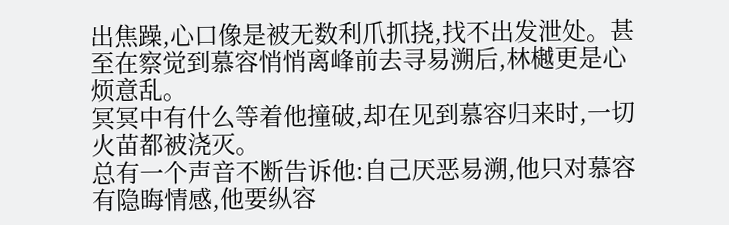出焦躁,心口像是被无数利爪抓挠,找不出发泄处。甚至在察觉到慕容悄悄离峰前去寻易溯后,林樾更是心烦意乱。
冥冥中有什么等着他撞破,却在见到慕容归来时,一切火苗都被浇灭。
总有一个声音不断告诉他:自己厌恶易溯,他只对慕容有隐晦情感,他要纵容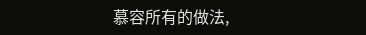慕容所有的做法,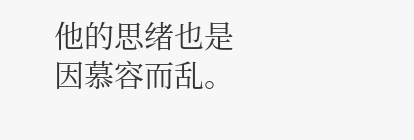他的思绪也是因慕容而乱。